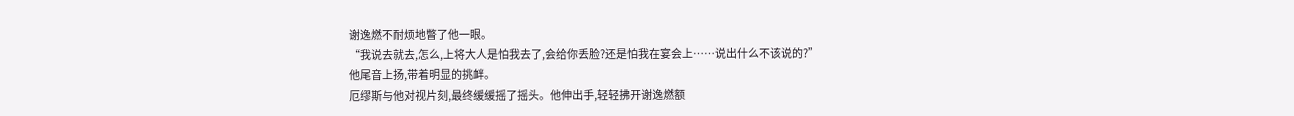谢逸燃不耐烦地瞥了他一眼。
“我说去就去,怎么,上将大人是怕我去了,会给你丢脸?还是怕我在宴会上……说出什么不该说的?”
他尾音上扬,带着明显的挑衅。
厄缪斯与他对视片刻,最终缓缓摇了摇头。他伸出手,轻轻拂开谢逸燃额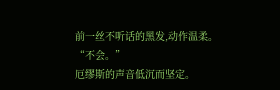前一丝不听话的黑发,动作温柔。
“不会。”
厄缪斯的声音低沉而坚定。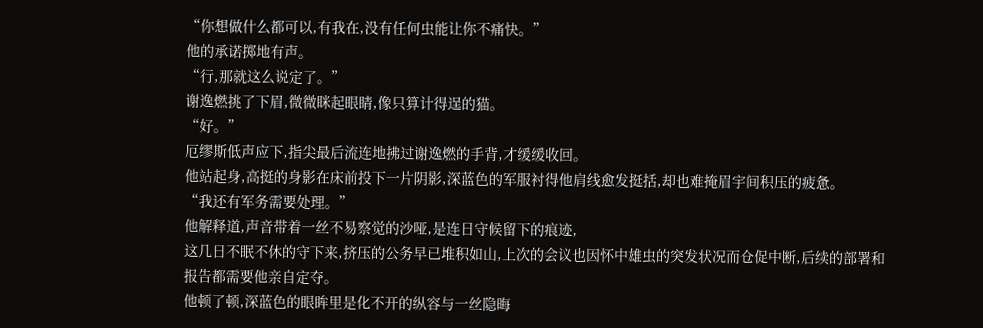“你想做什么都可以,有我在,没有任何虫能让你不痛快。”
他的承诺掷地有声。
“行,那就这么说定了。”
谢逸燃挑了下眉,微微眯起眼睛,像只算计得逞的猫。
“好。”
厄缪斯低声应下,指尖最后流连地拂过谢逸燃的手背,才缓缓收回。
他站起身,高挺的身影在床前投下一片阴影,深蓝色的军服衬得他肩线愈发挺括,却也难掩眉宇间积压的疲惫。
“我还有军务需要处理。”
他解释道,声音带着一丝不易察觉的沙哑,是连日守候留下的痕迹,
这几日不眠不休的守下来,挤压的公务早已堆积如山,上次的会议也因怀中雄虫的突发状况而仓促中断,后续的部署和报告都需要他亲自定夺。
他顿了顿,深蓝色的眼眸里是化不开的纵容与一丝隐晦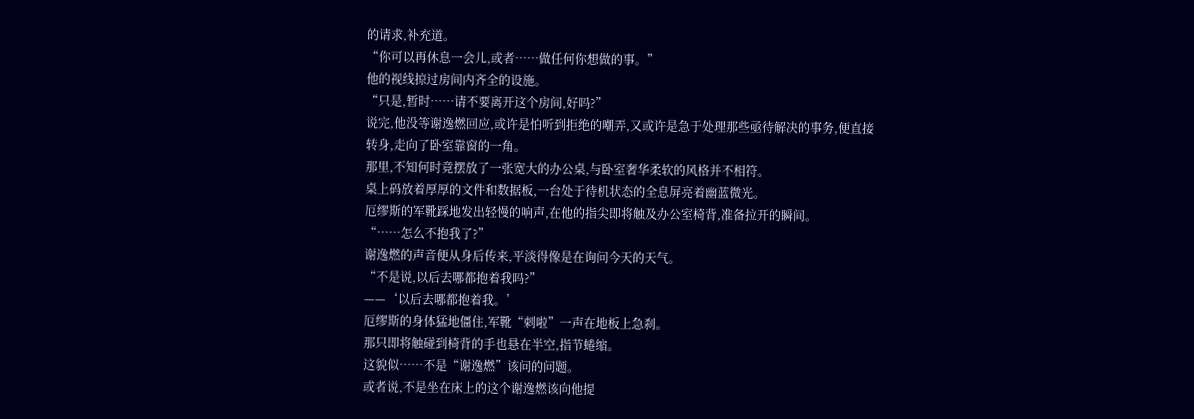的请求,补充道。
“你可以再休息一会儿,或者……做任何你想做的事。”
他的视线掠过房间内齐全的设施。
“只是,暂时……请不要离开这个房间,好吗?”
说完,他没等谢逸燃回应,或许是怕听到拒绝的嘲弄,又或许是急于处理那些亟待解决的事务,便直接转身,走向了卧室靠窗的一角。
那里,不知何时竟摆放了一张宽大的办公桌,与卧室奢华柔软的风格并不相符。
桌上码放着厚厚的文件和数据板,一台处于待机状态的全息屏亮着幽蓝微光。
厄缪斯的军靴踩地发出轻慢的响声,在他的指尖即将触及办公室椅背,准备拉开的瞬间。
“……怎么不抱我了?”
谢逸燃的声音便从身后传来,平淡得像是在询问今天的天气。
“不是说,以后去哪都抱着我吗?”
——‘以后去哪都抱着我。’
厄缪斯的身体猛地僵住,军靴“刺啦”一声在地板上急刹。
那只即将触碰到椅背的手也悬在半空,指节蜷缩。
这貌似……不是“谢逸燃”该问的问题。
或者说,不是坐在床上的这个谢逸燃该向他提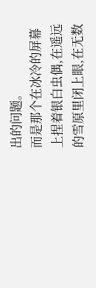出的问题。
而是那个在冰冷的屏幕上捏着银白虫偶,在遥远的雪原里闭上眼,在无数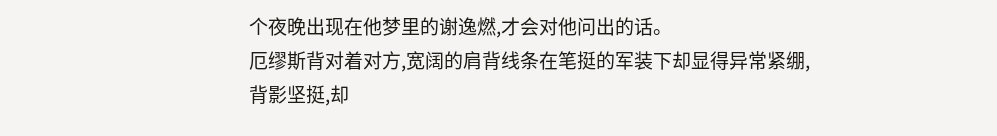个夜晚出现在他梦里的谢逸燃,才会对他问出的话。
厄缪斯背对着对方,宽阔的肩背线条在笔挺的军装下却显得异常紧绷,背影坚挺,却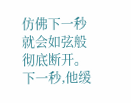仿佛下一秒就会如弦般彻底断开。
下一秒,他缓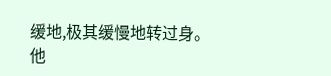缓地,极其缓慢地转过身。
他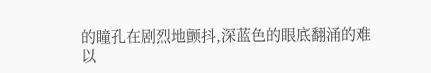的瞳孔在剧烈地颤抖,深蓝色的眼底翻涌的难以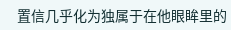置信几乎化为独属于在他眼眸里的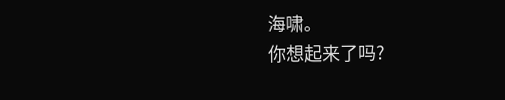海啸。
你想起来了吗?